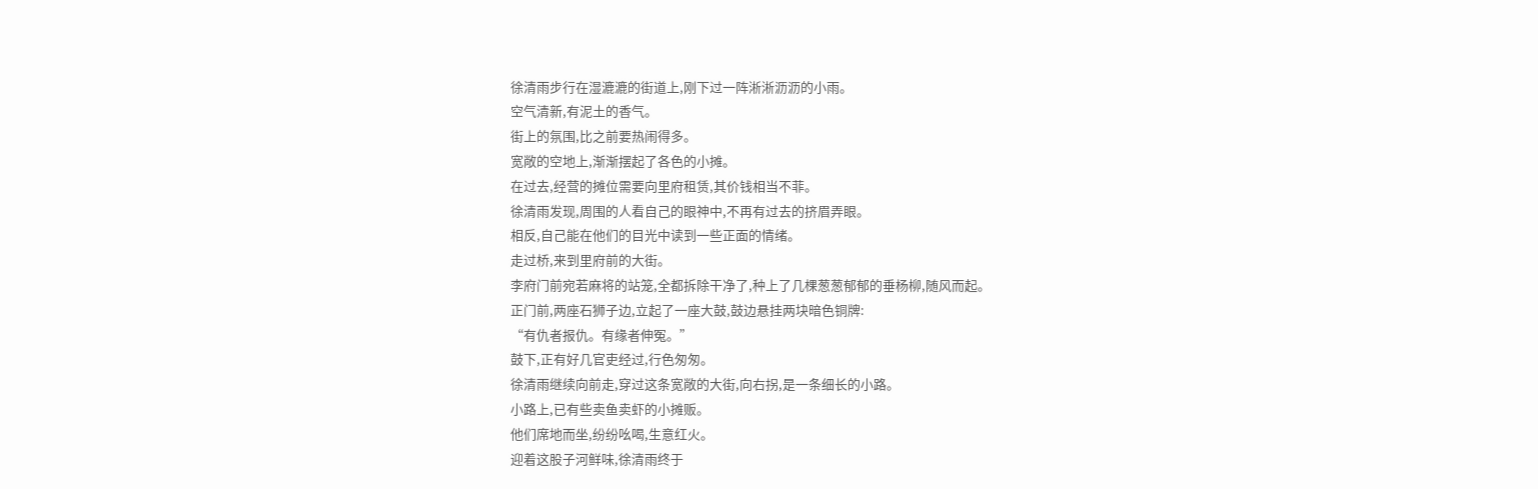徐清雨步行在湿漉漉的街道上,刚下过一阵淅淅沥沥的小雨。
空气清新,有泥土的香气。
街上的氛围,比之前要热闹得多。
宽敞的空地上,渐渐摆起了各色的小摊。
在过去,经营的摊位需要向里府租赁,其价钱相当不菲。
徐清雨发现,周围的人看自己的眼神中,不再有过去的挤眉弄眼。
相反,自己能在他们的目光中读到一些正面的情绪。
走过桥,来到里府前的大街。
李府门前宛若麻将的站笼,全都拆除干净了,种上了几棵葱葱郁郁的垂杨柳,随风而起。
正门前,两座石狮子边,立起了一座大鼓,鼓边悬挂两块暗色铜牌:
“有仇者报仇。有缘者伸冤。”
鼓下,正有好几官吏经过,行色匆匆。
徐清雨继续向前走,穿过这条宽敞的大街,向右拐,是一条细长的小路。
小路上,已有些卖鱼卖虾的小摊贩。
他们席地而坐,纷纷吆喝,生意红火。
迎着这股子河鲜味,徐清雨终于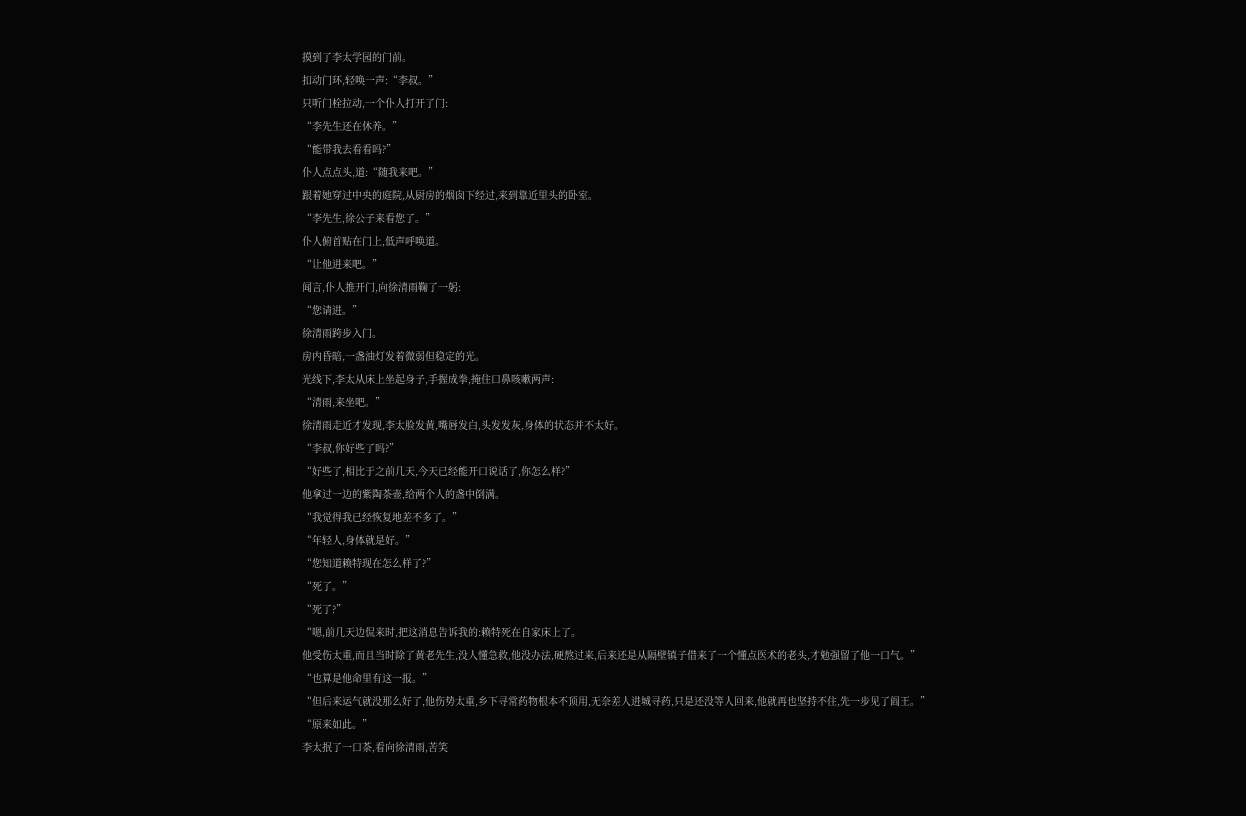摸到了李太学园的门前。
扣动门环,轻唤一声:“李叔。”
只听门栓拉动,一个仆人打开了门:
“李先生还在休养。”
“能带我去看看吗?”
仆人点点头,道:“随我来吧。”
跟着她穿过中央的庭院,从厨房的烟囱下经过,来到靠近里头的卧室。
“李先生,徐公子来看您了。”
仆人俯首贴在门上,低声呼唤道。
“让他进来吧。”
闻言,仆人推开门,向徐清雨鞠了一躬:
“您请进。”
徐清雨跨步入门。
房内昏暗,一盏油灯发着微弱但稳定的光。
光线下,李太从床上坐起身子,手握成拳,掩住口鼻咳嗽两声:
“清雨,来坐吧。”
徐清雨走近才发现,李太脸发黄,嘴唇发白,头发发灰,身体的状态并不太好。
“李叔,你好些了吗?”
“好些了,相比于之前几天,今天已经能开口说话了,你怎么样?”
他拿过一边的紫陶茶壶,给两个人的盏中倒满。
“我觉得我已经恢复地差不多了。”
“年轻人,身体就是好。”
“您知道赖特现在怎么样了?”
“死了。”
“死了?”
“嗯,前几天边侃来时,把这消息告诉我的:赖特死在自家床上了。
他受伤太重,而且当时除了黄老先生,没人懂急救,他没办法,硬熬过来,后来还是从隔壁镇子借来了一个懂点医术的老头,才勉强留了他一口气。”
“也算是他命里有这一报。”
“但后来运气就没那么好了,他伤势太重,乡下寻常药物根本不顶用,无奈差人进城寻药,只是还没等人回来,他就再也坚持不住,先一步见了阎王。”
“原来如此。”
李太抿了一口茶,看向徐清雨,苦笑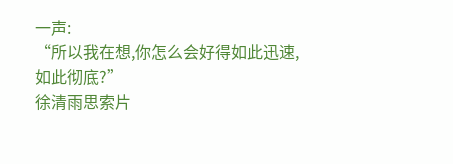一声:
“所以我在想,你怎么会好得如此迅速,如此彻底?”
徐清雨思索片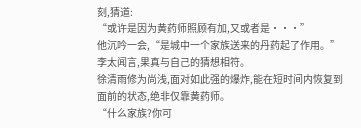刻,猜道:
“或许是因为黄药师照顾有加,又或者是···”
他沉吟一会,“是城中一个家族送来的丹药起了作用。”
李太闻言,果真与自己的猜想相符。
徐清雨修为尚浅,面对如此强的爆炸,能在短时间内恢复到面前的状态,绝非仅靠黄药师。
“什么家族?你可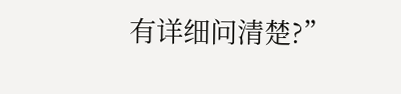有详细问清楚?”